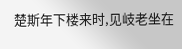楚斯年下楼来时,见岐老坐在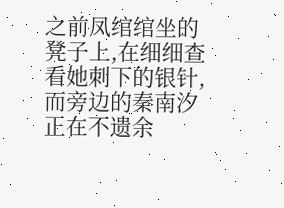之前凤绾绾坐的凳子上,在细细查看她刺下的银针,而旁边的秦南汐正在不遗余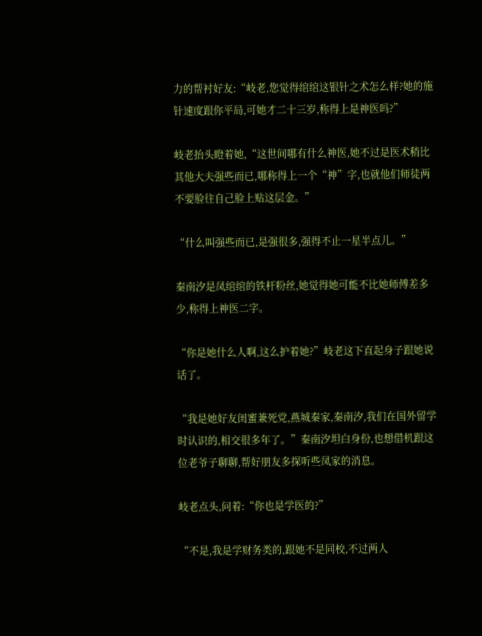力的帮衬好友:“岐老,您觉得绾绾这银针之术怎么样?她的施针速度跟你平局,可她才二十三岁,称得上是神医吗?”

岐老抬头瞪着她,“这世间哪有什么神医,她不过是医术稍比其他大夫强些而已,哪称得上一个“神”字,也就他们师徒两不要脸往自己脸上贴这层金。”

“什么叫强些而已,是强很多,强得不止一星半点儿。”

秦南汐是凤绾绾的铁杆粉丝,她觉得她可能不比她师傅差多少,称得上神医二字。

“你是她什么人啊,这么护着她?”岐老这下直起身子跟她说话了。

“我是她好友闺蜜兼死党,燕城秦家,秦南汐,我们在国外留学时认识的,相交很多年了。”秦南汐坦白身份,也想借机跟这位老爷子聊聊,帮好朋友多探听些凤家的消息。

岐老点头,问着:“你也是学医的?”

“不是,我是学财务类的,跟她不是同校,不过两人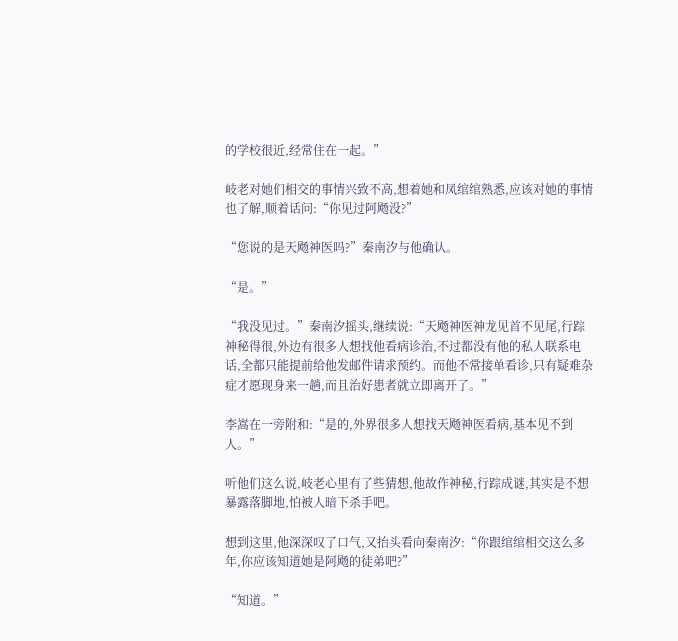的学校很近,经常住在一起。”

岐老对她们相交的事情兴致不高,想着她和凤绾绾熟悉,应该对她的事情也了解,顺着话问:“你见过阿飏没?”

“您说的是天飏神医吗?”秦南汐与他确认。

“是。”

“我没见过。”秦南汐摇头,继续说:“天飏神医神龙见首不见尾,行踪神秘得很,外边有很多人想找他看病诊治,不过都没有他的私人联系电话,全都只能提前给他发邮件请求预约。而他不常接单看诊,只有疑难杂症才愿现身来一趟,而且治好患者就立即离开了。”

李嵩在一旁附和:“是的,外界很多人想找天飏神医看病,基本见不到人。”

听他们这么说,岐老心里有了些猜想,他故作神秘,行踪成谜,其实是不想暴露落脚地,怕被人暗下杀手吧。

想到这里,他深深叹了口气,又抬头看向秦南汐:“你跟绾绾相交这么多年,你应该知道她是阿飏的徒弟吧?”

“知道。”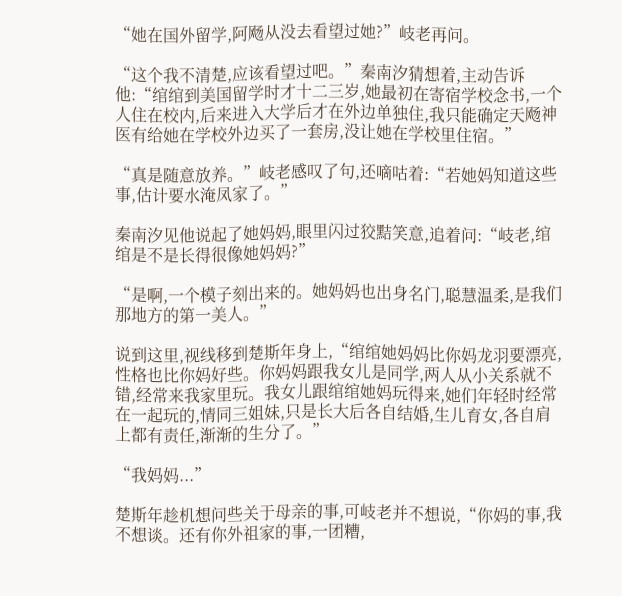“她在国外留学,阿飏从没去看望过她?”岐老再问。

“这个我不清楚,应该看望过吧。”秦南汐猜想着,主动告诉他:“绾绾到美国留学时才十二三岁,她最初在寄宿学校念书,一个人住在校内,后来进入大学后才在外边单独住,我只能确定天飏神医有给她在学校外边买了一套房,没让她在学校里住宿。”

“真是随意放养。”岐老感叹了句,还嘀咕着:“若她妈知道这些事,估计要水淹凤家了。”

秦南汐见他说起了她妈妈,眼里闪过狡黠笑意,追着问:“岐老,绾绾是不是长得很像她妈妈?”

“是啊,一个模子刻出来的。她妈妈也出身名门,聪慧温柔,是我们那地方的第一美人。”

说到这里,视线移到楚斯年身上,“绾绾她妈妈比你妈龙羽要漂亮,性格也比你妈好些。你妈妈跟我女儿是同学,两人从小关系就不错,经常来我家里玩。我女儿跟绾绾她妈玩得来,她们年轻时经常在一起玩的,情同三姐妹,只是长大后各自结婚,生儿育女,各自肩上都有责任,渐渐的生分了。”

“我妈妈...”

楚斯年趁机想问些关于母亲的事,可岐老并不想说,“你妈的事,我不想谈。还有你外祖家的事,一团糟,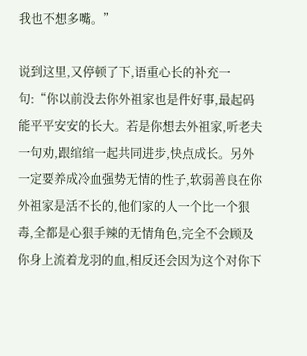我也不想多嘴。”

说到这里,又停顿了下,语重心长的补充一句:“你以前没去你外祖家也是件好事,最起码能平平安安的长大。若是你想去外祖家,听老夫一句劝,跟绾绾一起共同进步,快点成长。另外一定要养成冷血强势无情的性子,软弱善良在你外祖家是活不长的,他们家的人一个比一个狠毒,全都是心狠手辣的无情角色,完全不会顾及你身上流着龙羽的血,相反还会因为这个对你下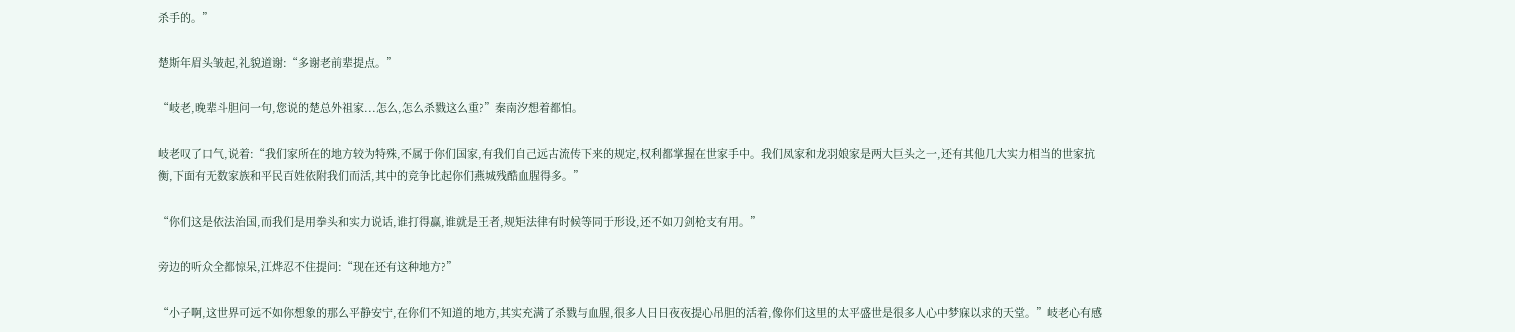杀手的。”

楚斯年眉头皱起,礼貌道谢:“多谢老前辈提点。”

“岐老,晚辈斗胆问一句,您说的楚总外祖家...怎么,怎么杀戮这么重?”秦南汐想着都怕。

岐老叹了口气,说着:“我们家所在的地方较为特殊,不属于你们国家,有我们自己远古流传下来的规定,权利都掌握在世家手中。我们凤家和龙羽娘家是两大巨头之一,还有其他几大实力相当的世家抗衡,下面有无数家族和平民百姓依附我们而活,其中的竞争比起你们燕城残酷血腥得多。”

“你们这是依法治国,而我们是用拳头和实力说话,谁打得赢,谁就是王者,规矩法律有时候等同于形设,还不如刀剑枪支有用。”

旁边的听众全都惊呆,江烨忍不住提问:“现在还有这种地方?”

“小子啊,这世界可远不如你想象的那么平静安宁,在你们不知道的地方,其实充满了杀戮与血腥,很多人日日夜夜提心吊胆的活着,像你们这里的太平盛世是很多人心中梦寐以求的天堂。”岐老心有感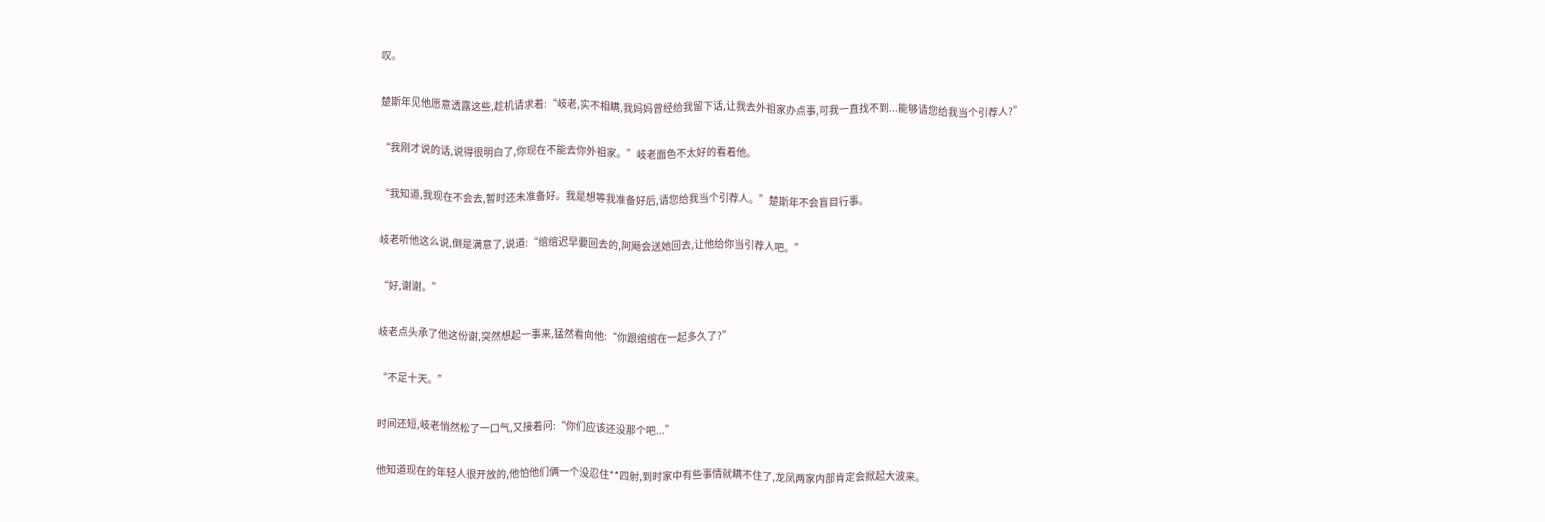叹。

楚斯年见他愿意透露这些,趁机请求着:“岐老,实不相瞒,我妈妈曾经给我留下话,让我去外祖家办点事,可我一直找不到...能够请您给我当个引荐人?”

“我刚才说的话,说得很明白了,你现在不能去你外祖家。”岐老面色不太好的看着他。

“我知道,我现在不会去,暂时还未准备好。我是想等我准备好后,请您给我当个引荐人。”楚斯年不会盲目行事。

岐老听他这么说,倒是满意了,说道:“绾绾迟早要回去的,阿飏会送她回去,让他给你当引荐人吧。”

“好,谢谢。”

岐老点头承了他这份谢,突然想起一事来,猛然看向他:“你跟绾绾在一起多久了?”

“不足十天。”

时间还短,岐老悄然松了一口气,又接着问:“你们应该还没那个吧...”

他知道现在的年轻人很开放的,他怕他们俩一个没忍住**四射,到时家中有些事情就瞒不住了,龙凤两家内部肯定会掀起大波来。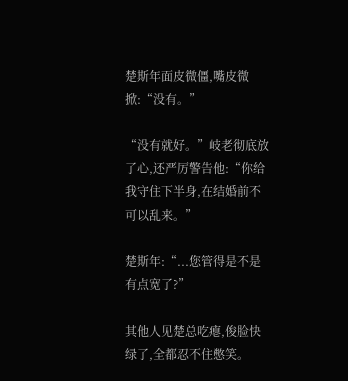楚斯年面皮微僵,嘴皮微掀:“没有。”

“没有就好。”岐老彻底放了心,还严厉警告他:“你给我守住下半身,在结婚前不可以乱来。”

楚斯年:“...您管得是不是有点宽了?”

其他人见楚总吃瘪,俊脸快绿了,全都忍不住憋笑。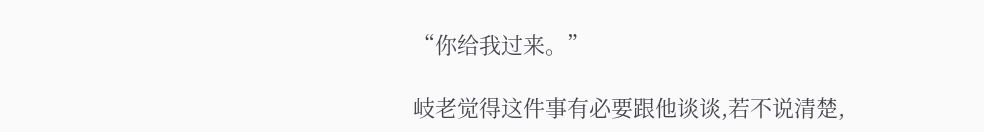“你给我过来。”

岐老觉得这件事有必要跟他谈谈,若不说清楚,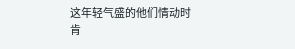这年轻气盛的他们情动时肯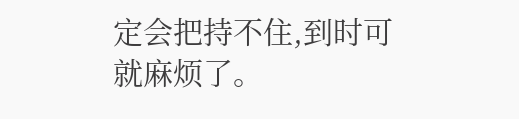定会把持不住,到时可就麻烦了。